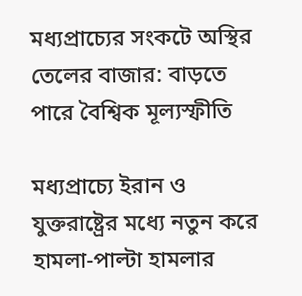মধ্যপ্রাচ্যের সংকটে অস্থির তেলের বাজার: বাড়তে পারে বৈশ্বিক মূল্যস্ফীতি

মধ্যপ্রাচ্যে ইরান ও যুক্তরাষ্ট্রের মধ্যে নতুন করে হামলা-পাল্টা হামলার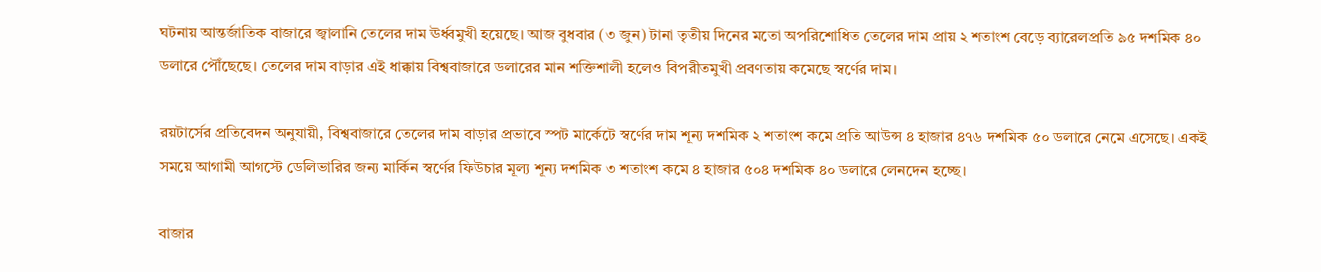ঘটনায় আন্তর্জাতিক বাজারে জ্বালানি তেলের দাম ঊর্ধ্বমুখী হয়েছে। আজ বুধবার (৩ জুন) টানা তৃতীয় দিনের মতো অপরিশোধিত তেলের দাম প্রায় ২ শতাংশ বেড়ে ব্যারেলপ্রতি ৯৫ দশমিক ৪০ ডলারে পৌঁছেছে। তেলের দাম বাড়ার এই ধাক্কায় বিশ্ববাজারে ডলারের মান শক্তিশালী হলেও বিপরীতমুখী প্রবণতায় কমেছে স্বর্ণের দাম।

রয়টার্সের প্রতিবেদন অনুযায়ী, বিশ্ববাজারে তেলের দাম বাড়ার প্রভাবে স্পট মার্কেটে স্বর্ণের দাম শূন্য দশমিক ২ শতাংশ কমে প্রতি আউন্স ৪ হাজার ৪৭৬ দশমিক ৫০ ডলারে নেমে এসেছে। একই সময়ে আগামী আগস্টে ডেলিভারির জন্য মার্কিন স্বর্ণের ফিউচার মূল্য শূন্য দশমিক ৩ শতাংশ কমে ৪ হাজার ৫০৪ দশমিক ৪০ ডলারে লেনদেন হচ্ছে।

বাজার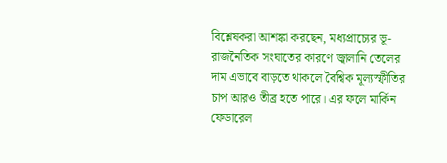বিশ্লেষকরা আশঙ্কা করছেন, মধ্যপ্রাচ্যের ভূ-রাজনৈতিক সংঘাতের কারণে জ্বালানি তেলের দাম এভাবে বাড়তে থাকলে বৈশ্বিক মূল্যস্ফীতির চাপ আরও তীব্র হতে পারে। এর ফলে মার্কিন ফেডারেল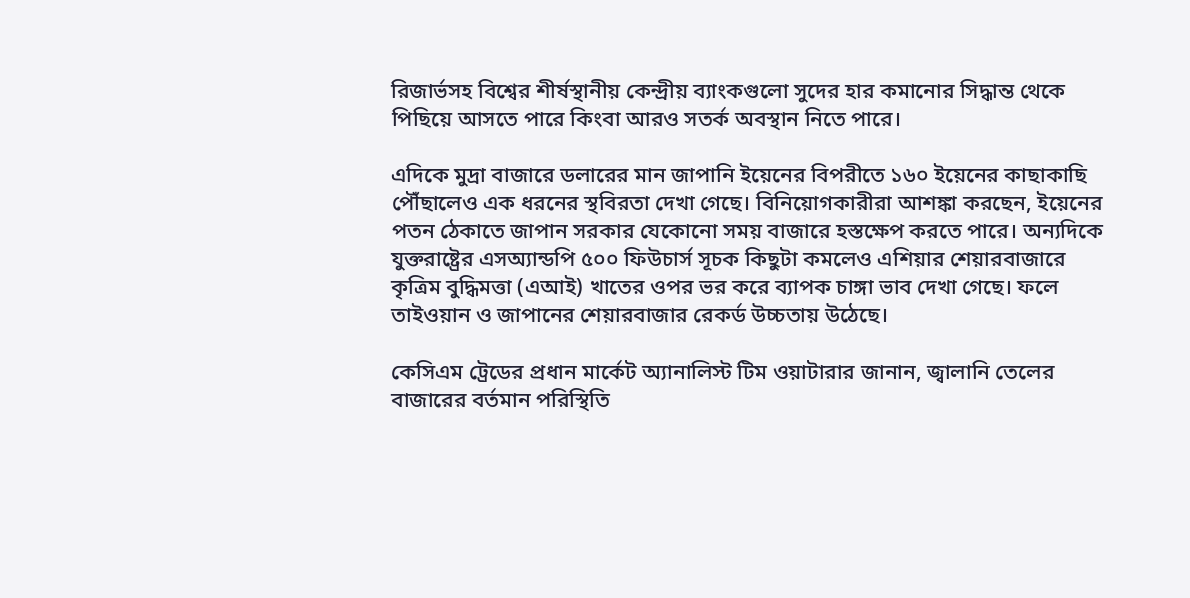রিজার্ভসহ বিশ্বের শীর্ষস্থানীয় কেন্দ্রীয় ব্যাংকগুলো সুদের হার কমানোর সিদ্ধান্ত থেকে পিছিয়ে আসতে পারে কিংবা আরও সতর্ক অবস্থান নিতে পারে।

এদিকে মুদ্রা বাজারে ডলারের মান জাপানি ইয়েনের বিপরীতে ১৬০ ইয়েনের কাছাকাছি পৌঁছালেও এক ধরনের স্থবিরতা দেখা গেছে। বিনিয়োগকারীরা আশঙ্কা করছেন, ইয়েনের পতন ঠেকাতে জাপান সরকার যেকোনো সময় বাজারে হস্তক্ষেপ করতে পারে। অন্যদিকে যুক্তরাষ্ট্রের এসঅ্যান্ডপি ৫০০ ফিউচার্স সূচক কিছুটা কমলেও এশিয়ার শেয়ারবাজারে কৃত্রিম বুদ্ধিমত্তা (এআই) খাতের ওপর ভর করে ব্যাপক চাঙ্গা ভাব দেখা গেছে। ফলে তাইওয়ান ও জাপানের শেয়ারবাজার রেকর্ড উচ্চতায় উঠেছে।

কেসিএম ট্রেডের প্রধান মার্কেট অ্যানালিস্ট টিম ওয়াটারার জানান, জ্বালানি তেলের বাজারের বর্তমান পরিস্থিতি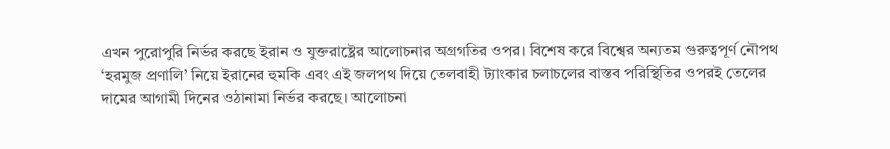এখন পুরোপুরি নির্ভর করছে ইরান ও যুক্তরাষ্ট্রের আলোচনার অগ্রগতির ওপর। বিশেষ করে বিশ্বের অন্যতম গুরুত্বপূর্ণ নৌপথ ‘হরমুজ প্রণালি’ নিয়ে ইরানের হুমকি এবং এই জলপথ দিয়ে তেলবাহী ট্যাংকার চলাচলের বাস্তব পরিস্থিতির ওপরই তেলের দামের আগামী দিনের ওঠানামা নির্ভর করছে। আলোচনা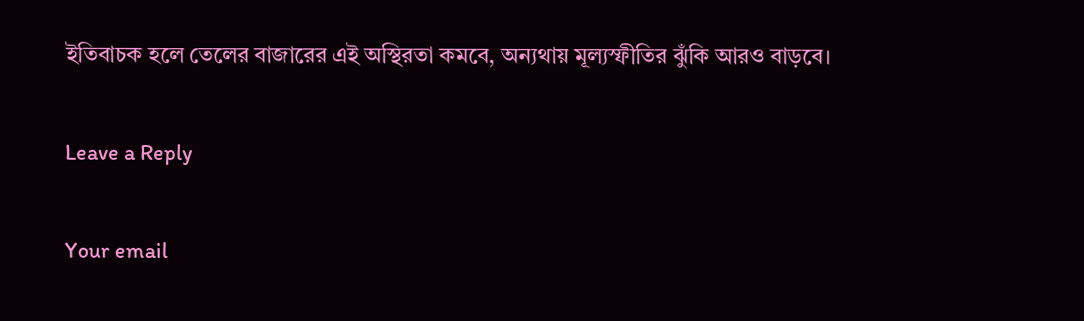ইতিবাচক হলে তেলের বাজারের এই অস্থিরতা কমবে, অন্যথায় মূল্যস্ফীতির ঝুঁকি আরও বাড়বে।

Leave a Reply

Your email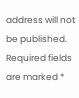address will not be published. Required fields are marked *